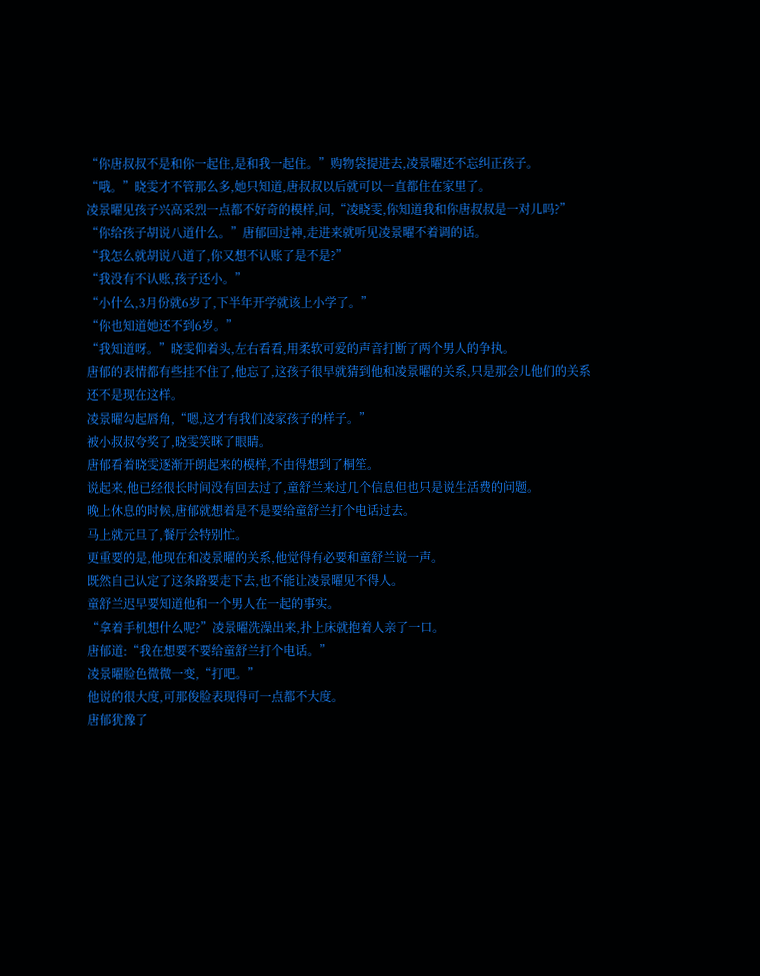“你唐叔叔不是和你一起住,是和我一起住。”购物袋提进去,凌景曜还不忘纠正孩子。
“哦。”晓雯才不管那么多,她只知道,唐叔叔以后就可以一直都住在家里了。
凌景曜见孩子兴高采烈一点都不好奇的模样,问,“凌晓雯,你知道我和你唐叔叔是一对儿吗?”
“你给孩子胡说八道什么。”唐郁回过神,走进来就听见凌景曜不着调的话。
“我怎么就胡说八道了,你又想不认账了是不是?”
“我没有不认账,孩子还小。”
“小什么,3月份就6岁了,下半年开学就该上小学了。”
“你也知道她还不到6岁。”
“我知道呀。”晓雯仰着头,左右看看,用柔软可爱的声音打断了两个男人的争执。
唐郁的表情都有些挂不住了,他忘了,这孩子很早就猜到他和凌景曜的关系,只是那会儿他们的关系还不是现在这样。
凌景曜勾起唇角,“嗯,这才有我们凌家孩子的样子。”
被小叔叔夸奖了,晓雯笑眯了眼睛。
唐郁看着晓雯逐渐开朗起来的模样,不由得想到了桐笙。
说起来,他已经很长时间没有回去过了,童舒兰来过几个信息但也只是说生活费的问题。
晚上休息的时候,唐郁就想着是不是要给童舒兰打个电话过去。
马上就元旦了,餐厅会特别忙。
更重要的是,他现在和凌景曜的关系,他觉得有必要和童舒兰说一声。
既然自己认定了这条路要走下去,也不能让凌景曜见不得人。
童舒兰迟早要知道他和一个男人在一起的事实。
“拿着手机想什么呢?”凌景曜洗澡出来,扑上床就抱着人亲了一口。
唐郁道:“我在想要不要给童舒兰打个电话。”
凌景曜脸色微微一变,“打吧。”
他说的很大度,可那俊脸表现得可一点都不大度。
唐郁犹豫了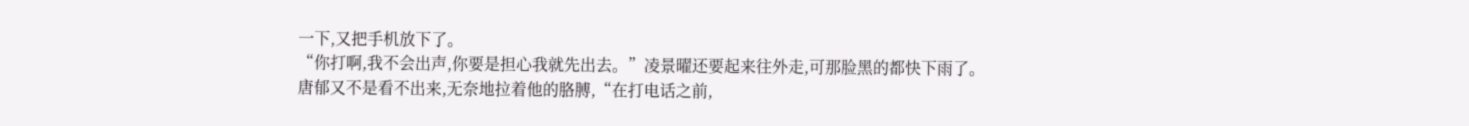一下,又把手机放下了。
“你打啊,我不会出声,你要是担心我就先出去。”凌景曜还要起来往外走,可那脸黑的都快下雨了。
唐郁又不是看不出来,无奈地拉着他的胳膊,“在打电话之前,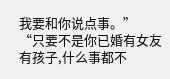我要和你说点事。”
“只要不是你已婚有女友有孩子,什么事都不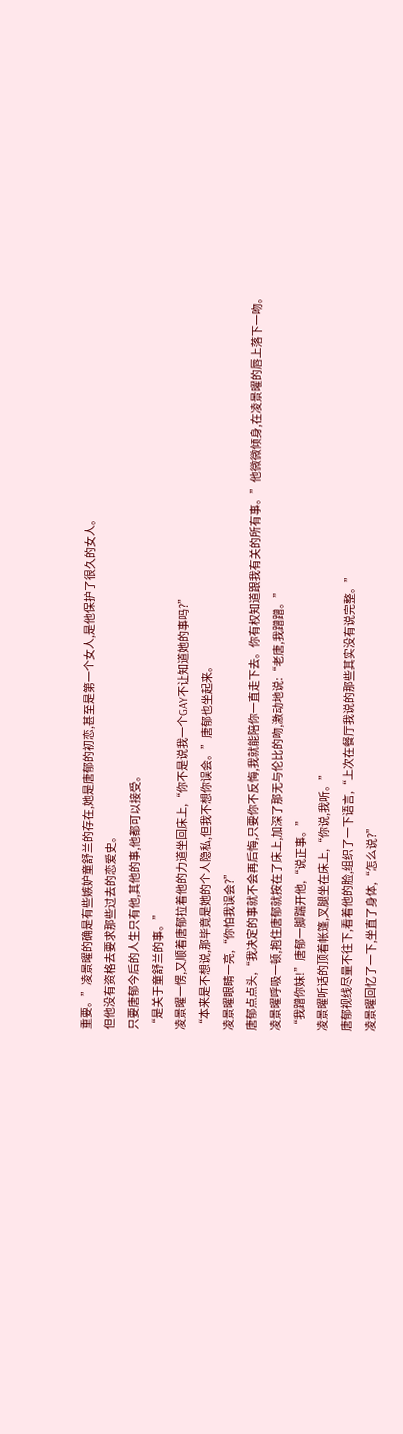重要。”凌景曜的确是有些嫉妒童舒兰的存在,她是唐郁的初恋,甚至是第一个女人,是他保护了很久的女人。
但他没有资格去要求那些过去的恋爱史。
只要唐郁今后的人生只有他,其他的事,他都可以接受。
“是关于童舒兰的事。”
凌景曜一愣,又顺着唐郁拉着他的力道坐回床上,“你不是说我一个GAY不让知道她的事吗?”
“本来是不想说,那毕竟是她的个人隐私,但我不想你误会。”唐郁也坐起来。
凌景曜眼睛一亮,“你怕我误会?”
唐郁点点头,“我决定的事就不会再后悔,只要你不反悔,我就能陪你一直走下去。你有权知道跟我有关的所有事。”他微微倾身,在凌景曜的唇上落下一吻。
凌景曜呼吸一顿,抱住唐郁就按在了床上,加深了那无与伦比的吻,激动地说:“老唐,我蹭蹭。”
“我蹭你妹!”唐郁一脚踹开他,“说正事。”
凌景曜听话的顶着帐篷,叉腿坐在床上,“你说,我听。”
唐郁视线尽量不往下,看着他的脸,组织了一下语言,“上次在餐厅我说的那些其实没有说完整。”
凌景曜回忆了一下,坐直了身体,“怎么说?”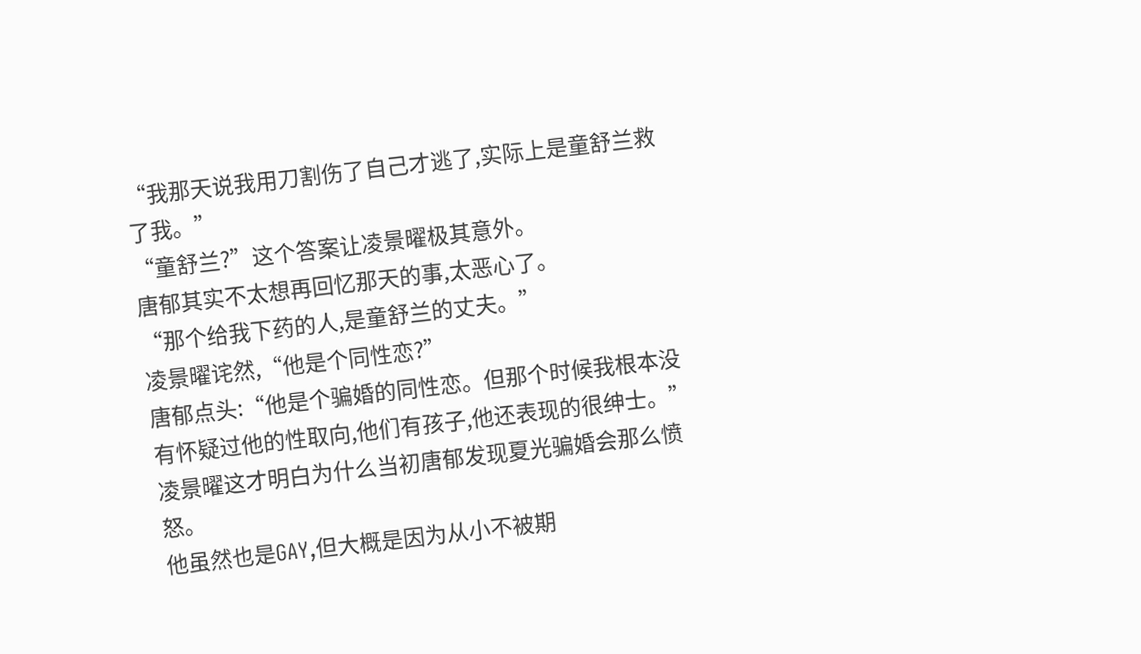“我那天说我用刀割伤了自己才逃了,实际上是童舒兰救了我。”
“童舒兰?”这个答案让凌景曜极其意外。
唐郁其实不太想再回忆那天的事,太恶心了。
“那个给我下药的人,是童舒兰的丈夫。”
凌景曜诧然,“他是个同性恋?”
唐郁点头:“他是个骗婚的同性恋。但那个时候我根本没有怀疑过他的性取向,他们有孩子,他还表现的很绅士。”
凌景曜这才明白为什么当初唐郁发现夏光骗婚会那么愤怒。
他虽然也是GAY,但大概是因为从小不被期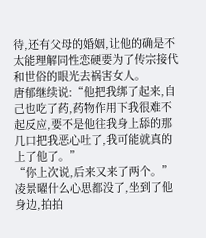待,还有父母的婚姻,让他的确是不太能理解同性恋硬要为了传宗接代和世俗的眼光去祸害女人。
唐郁继续说:“他把我绑了起来,自己也吃了药,药物作用下我很难不起反应,要不是他往我身上舔的那几口把我恶心吐了,我可能就真的上了他了。”
“你上次说,后来又来了两个。”凌景曜什么心思都没了,坐到了他身边,拍拍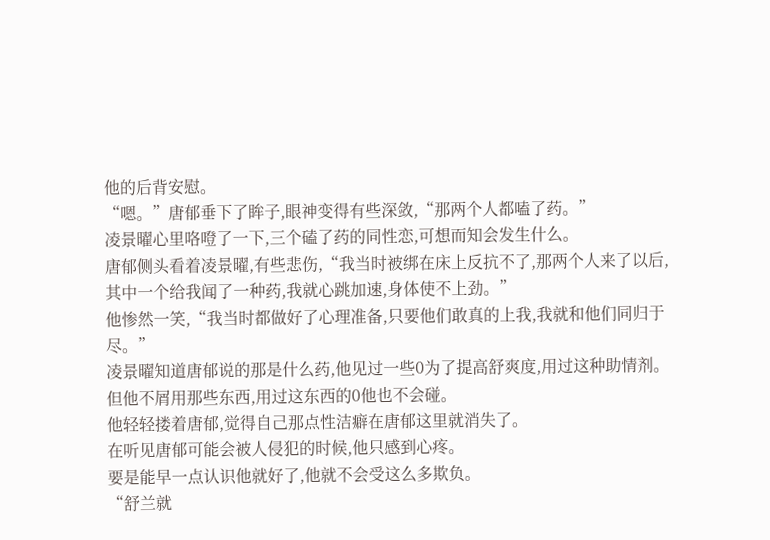他的后背安慰。
“嗯。”唐郁垂下了眸子,眼神变得有些深敛,“那两个人都嗑了药。”
凌景曜心里咯噔了一下,三个磕了药的同性恋,可想而知会发生什么。
唐郁侧头看着凌景曜,有些悲伤,“我当时被绑在床上反抗不了,那两个人来了以后,其中一个给我闻了一种药,我就心跳加速,身体使不上劲。”
他惨然一笑,“我当时都做好了心理准备,只要他们敢真的上我,我就和他们同归于尽。”
凌景曜知道唐郁说的那是什么药,他见过一些0为了提高舒爽度,用过这种助情剂。但他不屑用那些东西,用过这东西的0他也不会碰。
他轻轻搂着唐郁,觉得自己那点性洁癖在唐郁这里就消失了。
在听见唐郁可能会被人侵犯的时候,他只感到心疼。
要是能早一点认识他就好了,他就不会受这么多欺负。
“舒兰就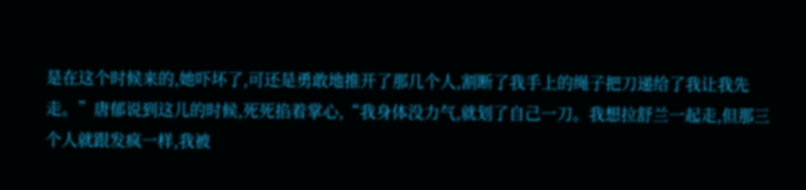是在这个时候来的,她吓坏了,可还是勇敢地推开了那几个人,割断了我手上的绳子把刀递给了我让我先走。”唐郁说到这儿的时候,死死掐着掌心,“我身体没力气,就划了自己一刀。我想拉舒兰一起走,但那三个人就跟发疯一样,我被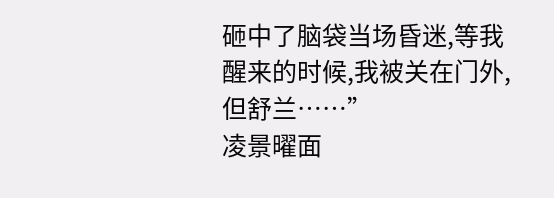砸中了脑袋当场昏迷,等我醒来的时候,我被关在门外,但舒兰……”
凌景曜面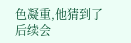色凝重,他猜到了后续会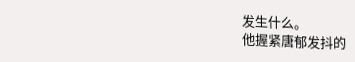发生什么。
他握紧唐郁发抖的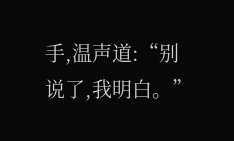手,温声道:“别说了,我明白。”